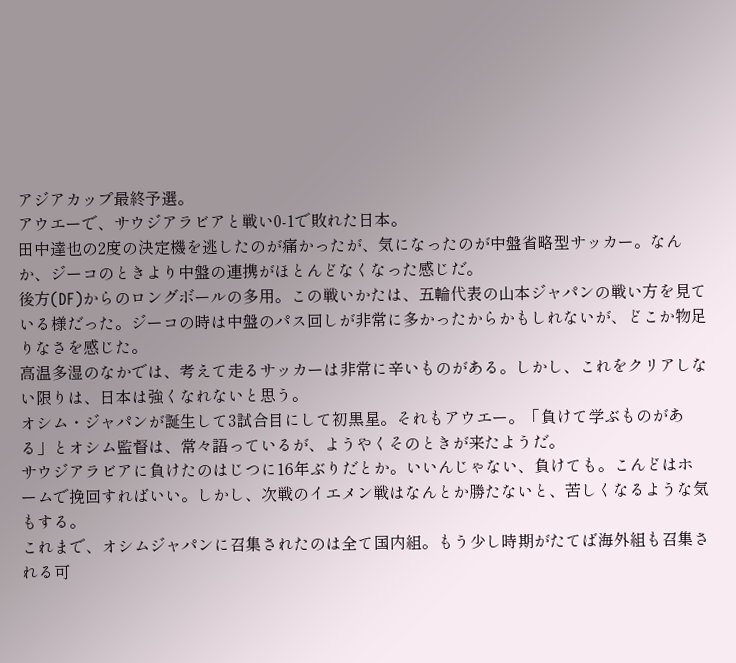アジアカップ最終予選。
アウエーで、サウジアラビアと戦い0-1で敗れた日本。
田中達也の2度の決定機を逃したのが痛かったが、気になったのが中盤省略型サッカー。なんか、ジーコのときより中盤の連携がほとんどなくなった感じだ。
後方(DF)からのロングボールの多用。この戦いかたは、五輪代表の山本ジャパンの戦い方を見ている様だった。ジーコの時は中盤のパス回しが非常に多かったからかもしれないが、どこか物足りなさを感じた。
高温多湿のなかでは、考えて走るサッカーは非常に辛いものがある。しかし、これをクリアしない限りは、日本は強くなれないと思う。
オシム・ジャパンが誕生して3試合目にして初黒星。それもアウエー。「負けて学ぶものがある」とオシム監督は、常々語っているが、ようやくそのときが来たようだ。
サウジアラビアに負けたのはじつに16年ぶりだとか。いいんじゃない、負けても。こんどはホームで挽回すればいい。しかし、次戦のイエメン戦はなんとか勝たないと、苦しくなるような気もする。
これまで、オシムジャパンに召集されたのは全て国内組。もう少し時期がたてば海外組も召集される可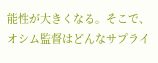能性が大きくなる。そこで、オシム監督はどんなサプライ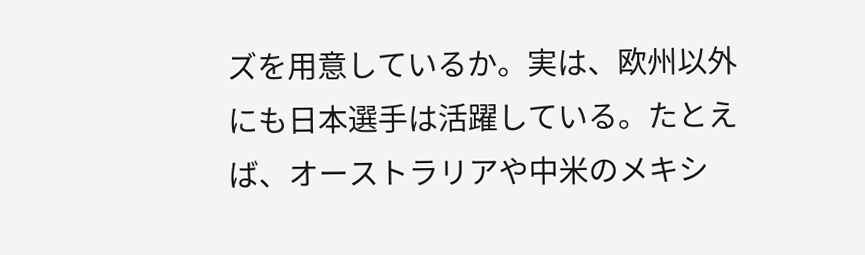ズを用意しているか。実は、欧州以外にも日本選手は活躍している。たとえば、オーストラリアや中米のメキシ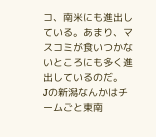コ、南米にも進出している。あまり、マスコミが食いつかないところにも多く進出しているのだ。
Jの新潟なんかはチームごと東南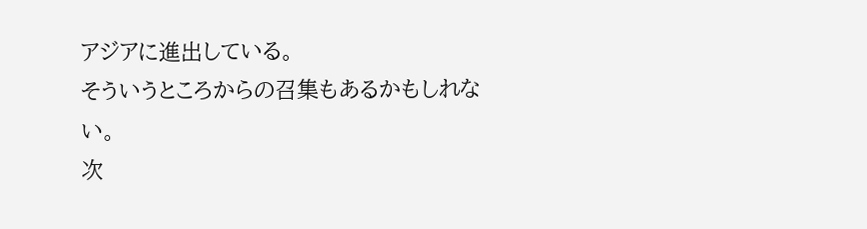アジアに進出している。
そういうところからの召集もあるかもしれない。
次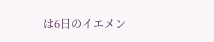は6日のイエメン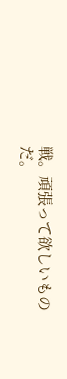戦。頑張って欲しいものだ。